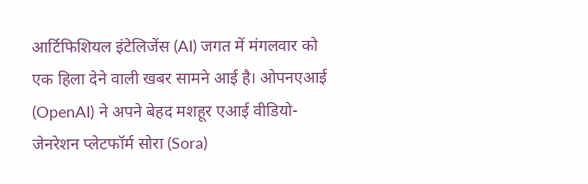आर्टिफिशियल इंटेलिजेंस (AI) जगत में मंगलवार को एक हिला देने वाली खबर सामने आई है। ओपनएआई (OpenAI) ने अपने बेहद मशहूर एआई वीडियो-जेनरेशन प्लेटफॉर्म सोरा (Sora)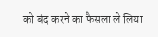को बंद करने का फैसला ले लिया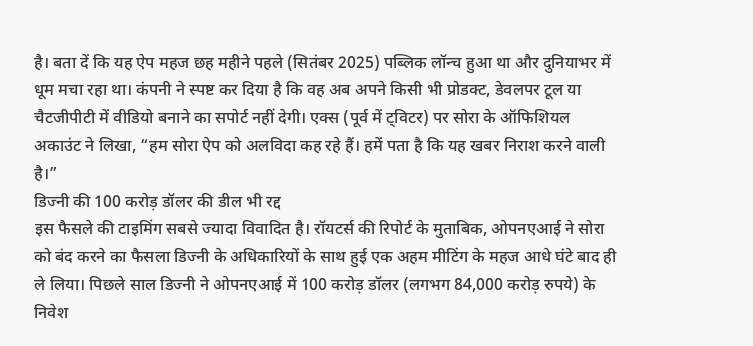है। बता दें कि यह ऐप महज छह महीने पहले (सितंबर 2025) पब्लिक लॉन्च हुआ था और दुनियाभर में धूम मचा रहा था। कंपनी ने स्पष्ट कर दिया है कि वह अब अपने किसी भी प्रोडक्ट, डेवलपर टूल या चैटजीपीटी में वीडियो बनाने का सपोर्ट नहीं देगी। एक्स (पूर्व में ट्विटर) पर सोरा के ऑफिशियल अकाउंट ने लिखा, “हम सोरा ऐप को अलविदा कह रहे हैं। हमें पता है कि यह खबर निराश करने वाली है।”
डिज्नी की 100 करोड़ डॉलर की डील भी रद्द
इस फैसले की टाइमिंग सबसे ज्यादा विवादित है। रॉयटर्स की रिपोर्ट के मुताबिक, ओपनएआई ने सोरा को बंद करने का फैसला डिज्नी के अधिकारियों के साथ हुई एक अहम मीटिंग के महज आधे घंटे बाद ही ले लिया। पिछले साल डिज्नी ने ओपनएआई में 100 करोड़ डॉलर (लगभग 84,000 करोड़ रुपये) के निवेश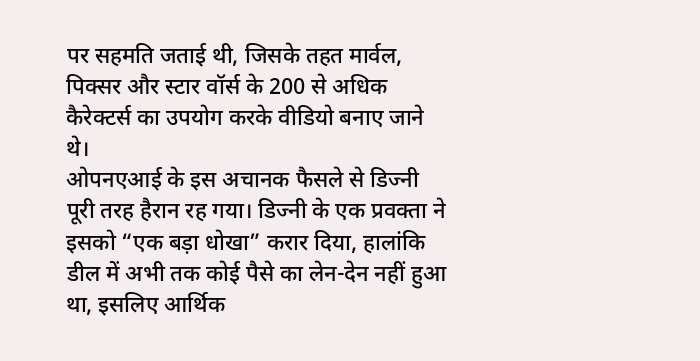पर सहमति जताई थी, जिसके तहत मार्वल, पिक्सर और स्टार वॉर्स के 200 से अधिक कैरेक्टर्स का उपयोग करके वीडियो बनाए जाने थे।
ओपनएआई के इस अचानक फैसले से डिज्नी पूरी तरह हैरान रह गया। डिज्नी के एक प्रवक्ता ने इसको “एक बड़ा धोखा” करार दिया, हालांकि डील में अभी तक कोई पैसे का लेन-देन नहीं हुआ था, इसलिए आर्थिक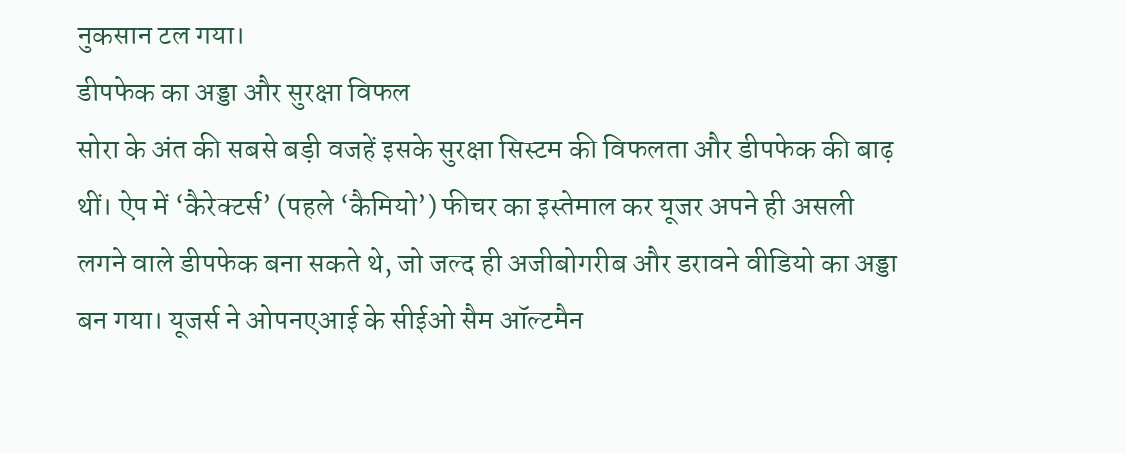नुकसान टल गया।
डीपफेक का अड्डा और सुरक्षा विफल
सोरा के अंत की सबसे बड़ी वजहें इसके सुरक्षा सिस्टम की विफलता और डीपफेक की बाढ़ थीं। ऐप में ‘कैरेक्टर्स’ (पहले ‘कैमियो’) फीचर का इस्तेमाल कर यूजर अपने ही असली लगने वाले डीपफेक बना सकते थे, जो जल्द ही अजीबोगरीब और डरावने वीडियो का अड्डा बन गया। यूजर्स ने ओपनएआई के सीईओ सैम ऑल्टमैन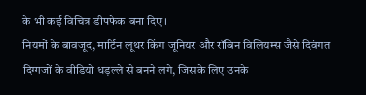के भी कई विचित्र डीपफेक बना दिए।
नियमों के बावजूद, मार्टिन लूथर किंग जूनियर और रॉबिन विलियम्स जैसे दिवंगत दिग्गजों के वीडियो धड़ल्ले से बनने लगे, जिसके लिए उनके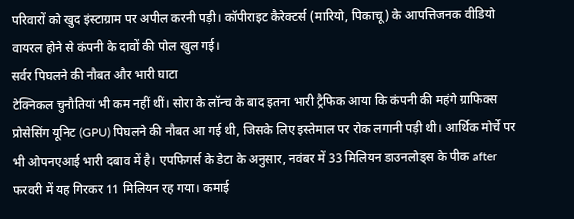परिवारों को खुद इंस्टाग्राम पर अपील करनी पड़ी। कॉपीराइट कैरेक्टर्स (मारियो, पिकाचू) के आपत्तिजनक वीडियो वायरल होने से कंपनी के दावों की पोल खुल गई।
सर्वर पिघलने की नौबत और भारी घाटा
टेक्निकल चुनौतियां भी कम नहीं थीं। सोरा के लॉन्च के बाद इतना भारी ट्रैफिक आया कि कंपनी की महंगे ग्राफिक्स प्रोसेसिंग यूनिट (GPU) पिघलने की नौबत आ गई थी, जिसके लिए इस्तेमाल पर रोक लगानी पड़ी थी। आर्थिक मोर्चे पर भी ओपनएआई भारी दबाव में है। एपफिगर्स के डेटा के अनुसार, नवंबर में 33 मिलियन डाउनलोड्स के पीक after फरवरी में यह गिरकर 11 मिलियन रह गया। कमाई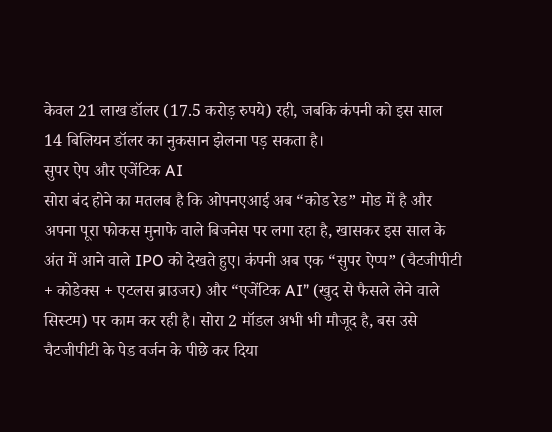केवल 21 लाख डॉलर (17.5 करोड़ रुपये) रही, जबकि कंपनी को इस साल 14 बिलियन डॉलर का नुकसान झेलना पड़ सकता है।
सुपर ऐप और एजेंटिक AI
सोरा बंद होने का मतलब है कि ओपनएआई अब “कोड रेड” मोड में है और अपना पूरा फोकस मुनाफे वाले बिजनेस पर लगा रहा है, खासकर इस साल के अंत में आने वाले IPO को देखते हुए। कंपनी अब एक “सुपर ऐप्प” (चैटजीपीटी + कोडेक्स + एटलस ब्राउजर) और “एजेंटिक AI” (खुद से फैसले लेने वाले सिस्टम) पर काम कर रही है। सोरा 2 मॉडल अभी भी मौजूद है, बस उसे चैटजीपीटी के पेड वर्जन के पीछे कर दिया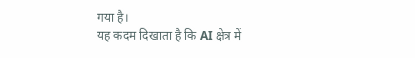गया है।
यह कदम दिखाता है कि AI क्षेत्र में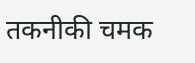तकनीकी चमक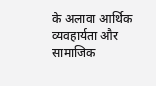के अलावा आर्थिक व्यवहार्यता और सामाजिक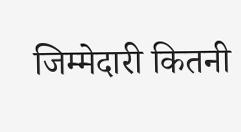जिम्मेदारी कितनी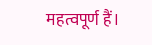महत्वपूर्ण हैं।